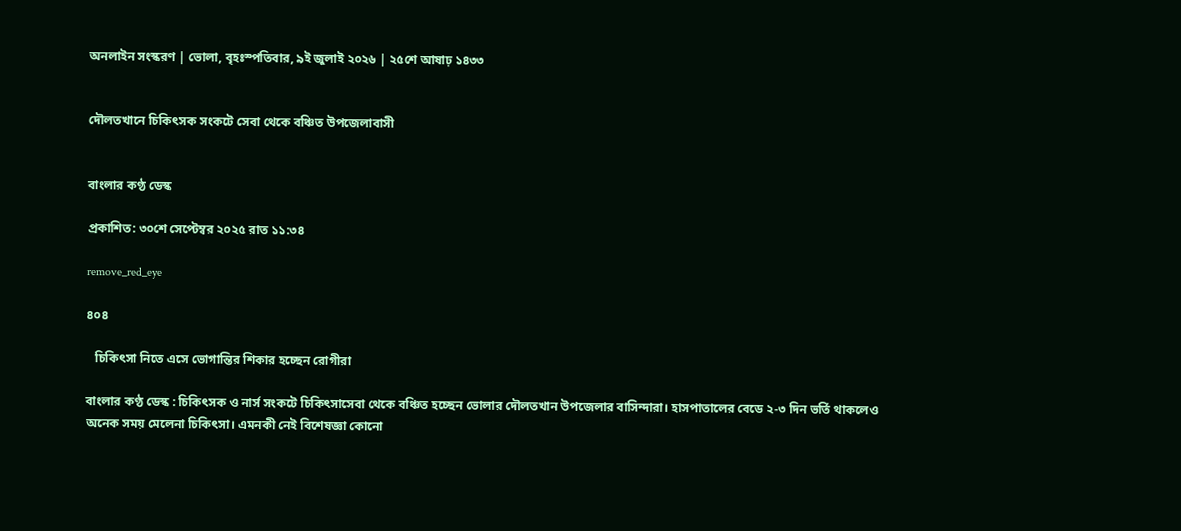অনলাইন সংস্করণ | ভোলা, বৃহঃস্পতিবার, ৯ই জুলাই ২০২৬ | ২৫শে আষাঢ় ১৪৩৩


দৌলতখানে চিকিৎসক সংকটে সেবা থেকে বঞ্চিত উপজেলাবাসী


বাংলার কণ্ঠ ডেস্ক

প্রকাশিত: ৩০শে সেপ্টেম্বর ২০২৫ রাত ১১:৩৪

remove_red_eye

৪০৪

   চিকিৎসা নিতে এসে ভোগান্তির শিকার হচ্ছেন রোগীরা

বাংলার কণ্ঠ ডেস্ক : চিকিৎসক ও নার্স সংকটে চিকিৎসাসেবা থেকে বঞ্চিত হচ্ছেন ভোলার দৌলতখান উপজেলার বাসিন্দারা। হাসপাতালের বেডে ২-৩ দিন ভর্তি থাকলেও অনেক সময় মেলেনা চিকিৎসা। এমনকী নেই বিশেষজ্ঞা কোনো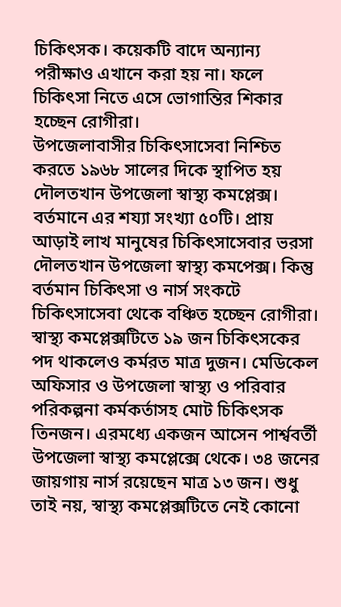চিকিৎসক। কয়েকটি বাদে অন্যান্য পরীক্ষাও এখানে করা হয় না। ফলে চিকিৎসা নিতে এসে ভোগান্তির শিকার হচ্ছেন রোগীরা।
উপজেলাবাসীর চিকিৎসাসেবা নিশ্চিত করতে ১৯৬৮ সালের দিকে স্থাপিত হয় দৌলতখান উপজেলা স্বাস্থ্য কমপ্লেক্স। বর্তমানে এর শয্যা সংখ্যা ৫০টি। প্রায় আড়াই লাখ মানুষের চিকিৎসাসেবার ভরসা দৌলতখান উপজেলা স্বাস্থ্য কমপেক্স। কিন্তু বর্তমান চিকিৎসা ও নার্স সংকটে চিকিৎসাসেবা থেকে বঞ্চিত হচ্ছেন রোগীরা। স্বাস্থ্য কমপ্লেক্সটিতে ১৯ জন চিকিৎসকের পদ থাকলেও কর্মরত মাত্র দুজন। মেডিকেল অফিসার ও উপজেলা স্বাস্থ্য ও পরিবার পরিকল্পনা কর্মকর্তাসহ মোট চিকিৎসক তিনজন। এরমধ্যে একজন আসেন পার্শ্ববর্তী উপজেলা স্বাস্থ্য কমপ্লেক্সে থেকে। ৩৪ জনের জায়গায় নার্স রয়েছেন মাত্র ১৩ জন। শুধু তাই নয়, স্বাস্থ্য কমপ্লেক্সটিতে নেই কোনো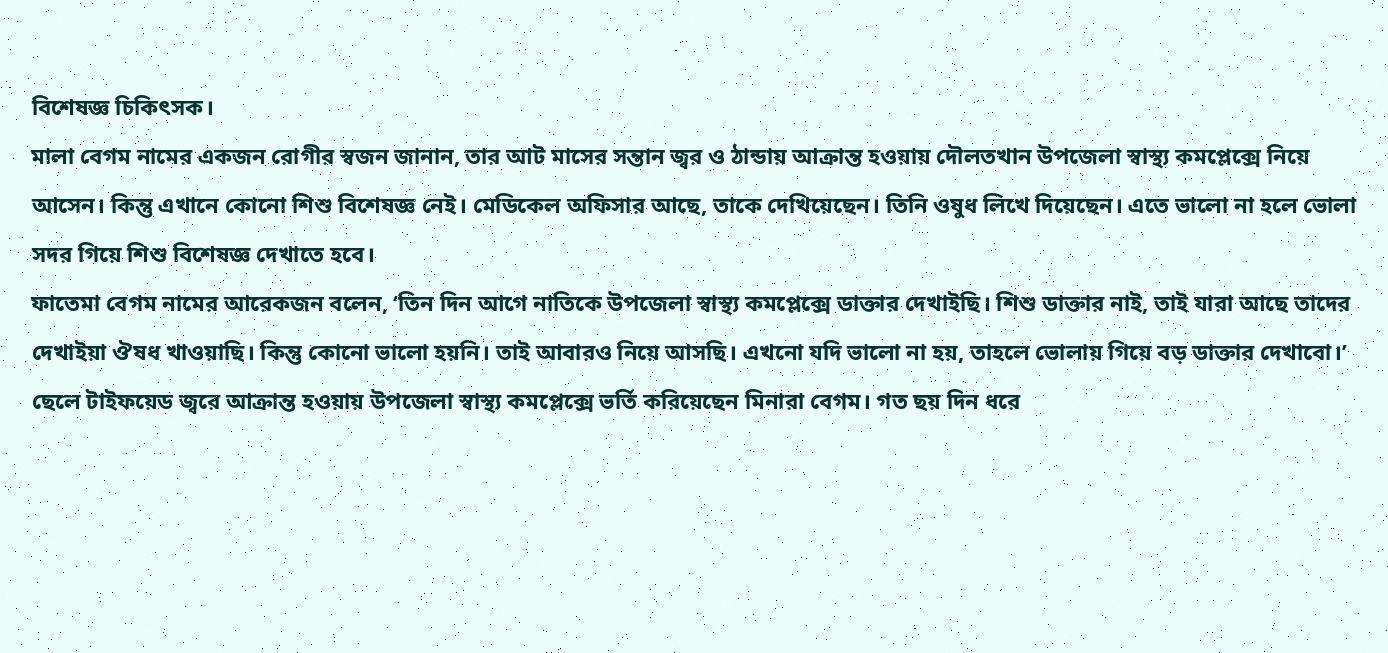বিশেষজ্ঞ চিকিৎসক।
মালা বেগম নামের একজন রোগীর স্বজন জানান, তার আট মাসের সন্তান জ্বর ও ঠান্ডায় আক্রান্ত হওয়ায় দৌলতখান উপজেলা স্বাস্থ্য কমপ্লেক্সে নিয়ে আসেন। কিন্তু এখানে কোনো শিশু বিশেষজ্ঞ নেই। মেডিকেল অফিসার আছে, তাকে দেখিয়েছেন। তিনি ওষুধ লিখে দিয়েছেন। এতে ভালো না হলে ভোলা সদর গিয়ে শিশু বিশেষজ্ঞ দেখাতে হবে।
ফাতেমা বেগম নামের আরেকজন বলেন, ‘তিন দিন আগে নাতিকে উপজেলা স্বাস্থ্য কমপ্লেক্সে ডাক্তার দেখাইছি। শিশু ডাক্তার নাই, তাই যারা আছে তাদের দেখাইয়া ঔষধ খাওয়াছি। কিন্তু কোনো ভালো হয়নি। তাই আবারও নিয়ে আসছি। এখনো যদি ভালো না হয়, তাহলে ভোলায় গিয়ে বড় ডাক্তার দেখাবো।’
ছেলে টাইফয়েড জ্বরে আক্রান্ত হওয়ায় উপজেলা স্বাস্থ্য কমপ্লেক্সে ভর্তি করিয়েছেন মিনারা বেগম। গত ছয় দিন ধরে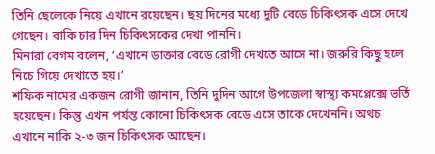তিনি ছেলেকে নিয়ে এখানে রয়েছেন। ছয় দিনের মধ্যে দুটি বেডে চিকিৎসক এসে দেখে গেছেন। বাকি চার দিন চিকিৎসকের দেখা পাননি।
মিনারা বেগম বলেন, ‘এখানে ডাক্তার বেডে রোগী দেখতে আসে না। জরুরি কিছু হলে নিচে গিয়ে দেখাতে হয়।’
শফিক নামের একজন রোগী জানান, তিনি দুদিন আগে উপজেলা স্বাস্থ্য কমপ্লেক্সে ভর্তি হয়েছেন। কিন্তু এখন পর্যন্ত কোনো চিকিৎসক বেডে এসে তাকে দেখেননি। অথচ এখানে নাকি ২-৩ জন চিকিৎসক আছেন।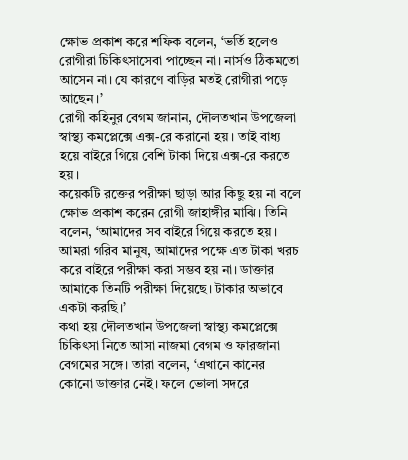ক্ষোভ প্রকাশ করে শফিক বলেন, ‘ভর্তি হলেও রোগীরা চিকিৎসাসেবা পাচ্ছেন না। নার্সও ঠিকমতো আসেন না। যে কারণে বাড়ির মতই রোগীরা পড়ে আছেন।’
রোগী কহিনুর বেগম জানান, দৌলতখান উপজেলা স্বাস্থ্য কমপ্লেক্সে এক্স-রে করানো হয়। তাই বাধ্য হয়ে বাইরে গিয়ে বেশি টাকা দিয়ে এক্স-রে করতে হয়।
কয়েকটি রক্তের পরীক্ষা ছাড়া আর কিছু হয় না বলে ক্ষোভ প্রকাশ করেন রোগী জাহাঙ্গীর মাঝি। তিনি বলেন, ‘আমাদের সব বাইরে গিয়ে করতে হয়। আমরা গরিব মানুষ, আমাদের পক্ষে এত টাকা খরচ করে বাইরে পরীক্ষা করা সম্ভব হয় না। ডাক্তার আমাকে তিনটি পরীক্ষা দিয়েছে। টাকার অভাবে একটা করছি।’
কথা হয় দৌলতখান উপজেলা স্বাস্থ্য কমপ্লেক্সে চিকিৎসা নিতে আসা নাজমা বেগম ও ফারজানা বেগমের সঙ্গে। তারা বলেন, ‘এখানে কানের কোনো ডাক্তার নেই। ফলে ভোলা সদরে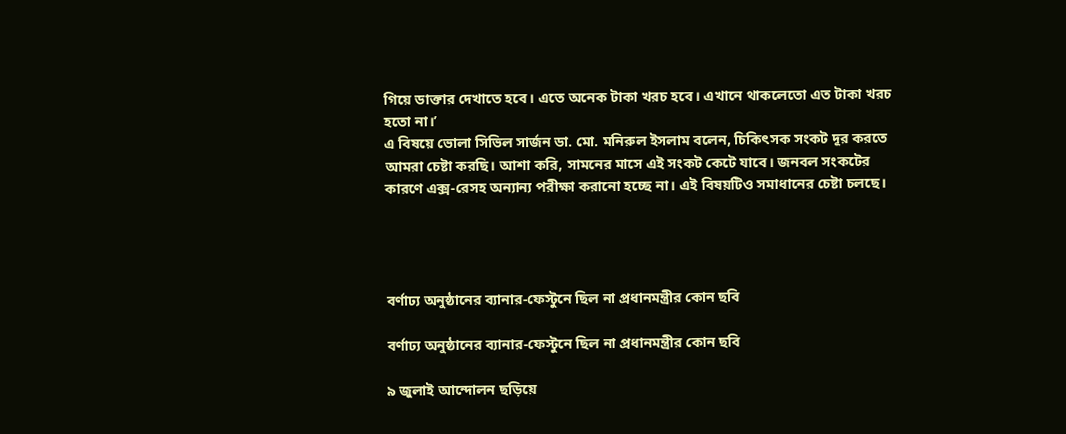গিয়ে ডাক্তার দেখাতে হবে। এতে অনেক টাকা খরচ হবে। এখানে থাকলেতো এত টাকা খরচ হতো না।’
এ বিষয়ে ভোলা সিভিল সার্জন ডা. মো. মনিরুল ইসলাম বলেন, চিকিৎসক সংকট দূর করতে আমরা চেষ্টা করছি। আশা করি, সামনের মাসে এই সংকট কেটে যাবে। জনবল সংকটের কারণে এক্স-রেসহ অন্যান্য পরীক্ষা করানো হচ্ছে না। এই বিষয়টিও সমাধানের চেষ্টা চলছে।




বর্ণাঢ্য অনুষ্ঠানের ব্যানার-ফেস্টুনে ছিল না প্রধানমন্ত্রীর কোন ছবি

বর্ণাঢ্য অনুষ্ঠানের ব্যানার-ফেস্টুনে ছিল না প্রধানমন্ত্রীর কোন ছবি

৯ জুলাই আন্দোলন ছড়িয়ে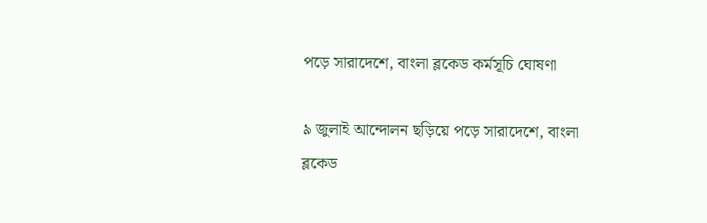পড়ে সারাদেশে, বাংলা ব্লকেড কর্মসূচি ঘোষণা

৯ জুলাই আন্দোলন ছড়িয়ে পড়ে সারাদেশে, বাংলা ব্লকেড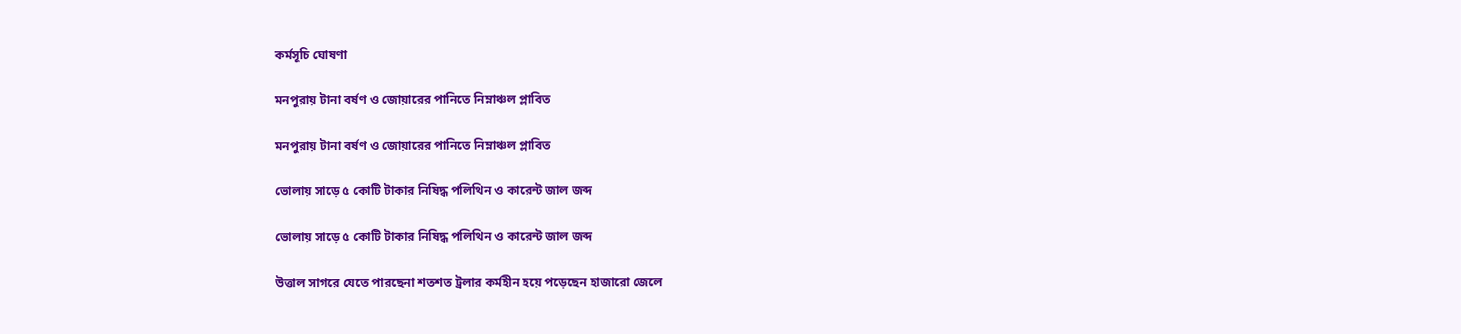কর্মসূচি ঘোষণা

মনপুরায় টানা বর্ষণ ও জোয়ারের পানিতে নিম্নাঞ্চল প্লাবিত

মনপুরায় টানা বর্ষণ ও জোয়ারের পানিতে নিম্নাঞ্চল প্লাবিত

ভোলায় সাড়ে ৫ কোটি টাকার নিষিদ্ধ পলিথিন ও কারেন্ট জাল জব্দ

ভোলায় সাড়ে ৫ কোটি টাকার নিষিদ্ধ পলিথিন ও কারেন্ট জাল জব্দ

উত্তাল সাগরে যেতে পারছেনা শতশত ট্রলার কর্মহীন হয়ে পড়েছেন হাজারো জেলে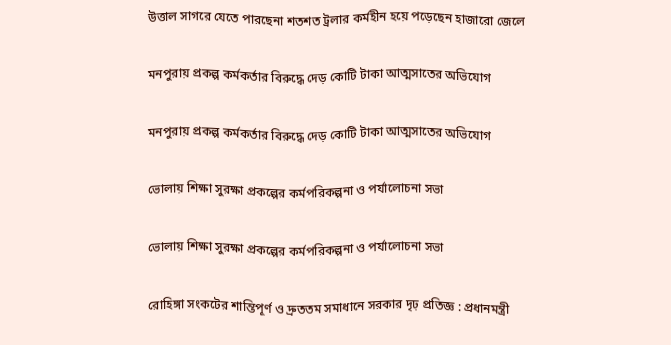উত্তাল সাগরে যেতে পারছেনা শতশত ট্রলার কর্মহীন হয়ে পড়েছেন হাজারো জেলে

মনপুরায় প্রকল্প কর্মকর্তার বিরুদ্ধে দেড় কোটি টাকা আত্মসাতের অভিযোগ

মনপুরায় প্রকল্প কর্মকর্তার বিরুদ্ধে দেড় কোটি টাকা আত্মসাতের অভিযোগ

ভোলায় শিক্ষা সুরক্ষা প্রকল্পের কর্মপরিকল্পনা ও পর্যালোচনা সভা

ভোলায় শিক্ষা সুরক্ষা প্রকল্পের কর্মপরিকল্পনা ও পর্যালোচনা সভা

রোহিঙ্গা সংকটের শান্তিপূর্ণ ও দ্রুততম সমাধানে সরকার দৃঢ় প্রতিজ্ঞ : প্রধানমন্ত্রী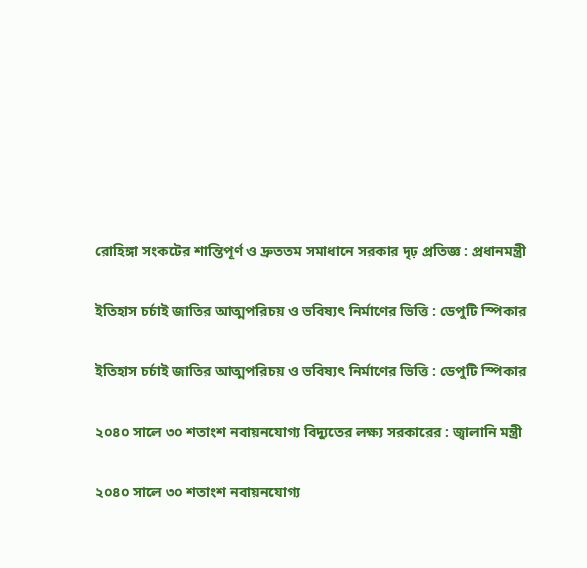রোহিঙ্গা সংকটের শান্তিপূর্ণ ও দ্রুততম সমাধানে সরকার দৃঢ় প্রতিজ্ঞ : প্রধানমন্ত্রী

ইতিহাস চর্চাই জাতির আত্মপরিচয় ও ভবিষ্যৎ নির্মাণের ভিত্তি : ডেপুটি স্পিকার

ইতিহাস চর্চাই জাতির আত্মপরিচয় ও ভবিষ্যৎ নির্মাণের ভিত্তি : ডেপুটি স্পিকার

২০৪০ সালে ৩০ শতাংশ নবায়নযোগ্য বিদ্যুতের লক্ষ্য সরকারের : জ্বালানি মন্ত্রী

২০৪০ সালে ৩০ শতাংশ নবায়নযোগ্য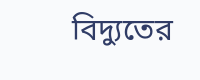বিদ্যুতের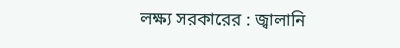লক্ষ্য সরকারের : জ্বালানি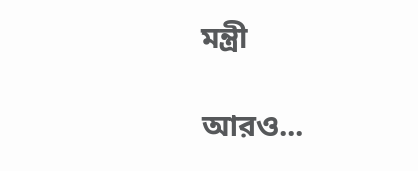মন্ত্রী

আরও...